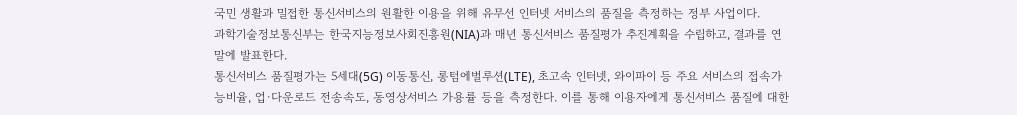국민 생활과 밀접한 통신서비스의 원활한 이용을 위해 유무선 인터넷 서비스의 품질을 측정하는 정부 사업이다.
과학기술정보통신부는 한국지능정보사회진흥원(NIA)과 매년 통신서비스 품질평가 추진계획을 수립하고, 결과를 연말에 발표한다.
통신서비스 품질평가는 5세대(5G) 이동통신, 롱텀에벌루션(LTE), 초고속 인터넷, 와이파이 등 주요 서비스의 접속가능비율, 업·다운로드 전송속도, 동영상서비스 가용률 등을 측정한다. 이를 통해 이용자에게 통신서비스 품질에 대한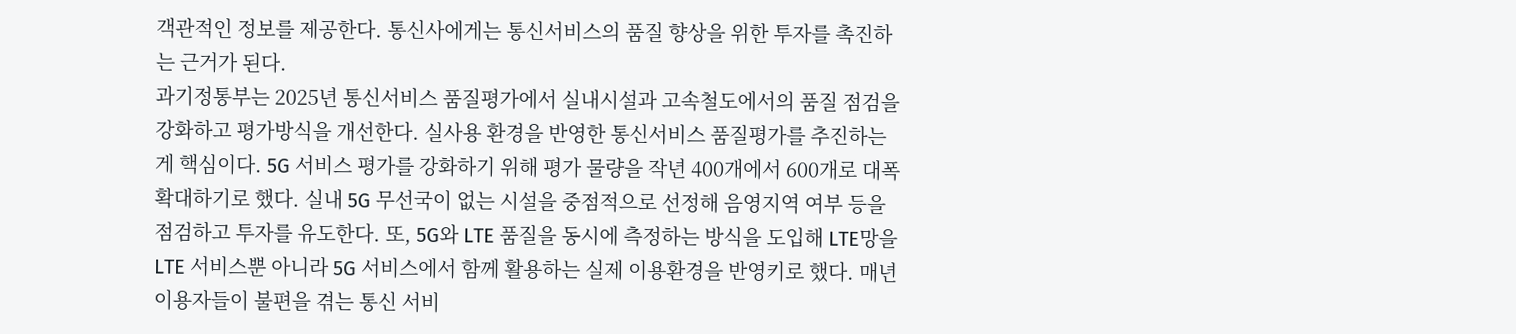객관적인 정보를 제공한다. 통신사에게는 통신서비스의 품질 향상을 위한 투자를 촉진하는 근거가 된다.
과기정통부는 2025년 통신서비스 품질평가에서 실내시설과 고속철도에서의 품질 점검을 강화하고 평가방식을 개선한다. 실사용 환경을 반영한 통신서비스 품질평가를 추진하는 게 핵심이다. 5G 서비스 평가를 강화하기 위해 평가 물량을 작년 400개에서 600개로 대폭 확대하기로 했다. 실내 5G 무선국이 없는 시설을 중점적으로 선정해 음영지역 여부 등을 점검하고 투자를 유도한다. 또, 5G와 LTE 품질을 동시에 측정하는 방식을 도입해 LTE망을 LTE 서비스뿐 아니라 5G 서비스에서 함께 활용하는 실제 이용환경을 반영키로 했다. 매년 이용자들이 불편을 겪는 통신 서비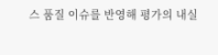스 품질 이슈를 반영해 평가의 내실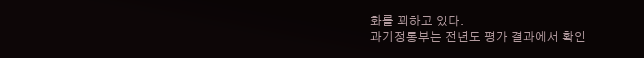화를 꾀하고 있다.
과기정통부는 전년도 평가 결과에서 확인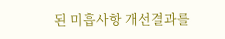된 미흡사항 개선결과를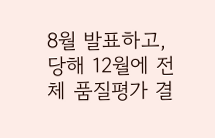8월 발표하고, 당해 12월에 전체 품질평가 결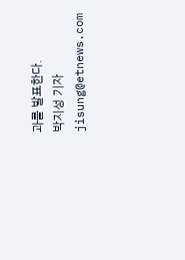과를 발표한다.
박지성 기자 jisung@etnews.com